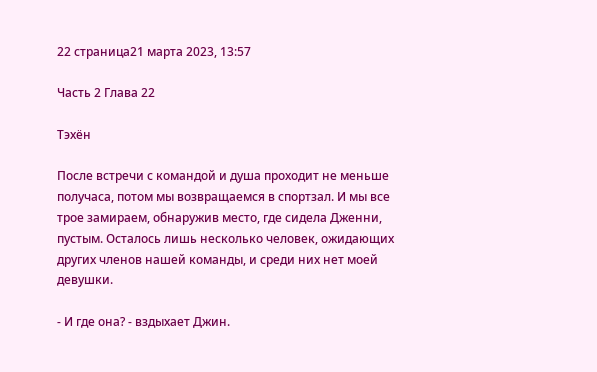22 страница21 марта 2023, 13:57

Часть 2 Глава 22

Тэхён

После встречи с командой и душа проходит не меньше получаса, потом мы возвращаемся в спортзал. И мы все трое замираем, обнаружив место, где сидела Дженни, пустым. Осталось лишь несколько человек, ожидающих других членов нашей команды, и среди них нет моей девушки.

- И где она? - вздыхает Джин.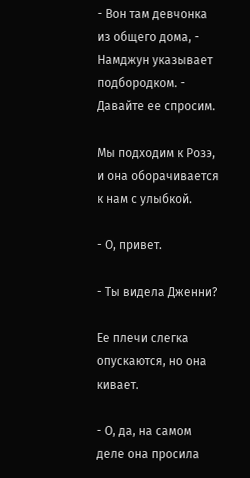- Вон там девчонка из общего дома, - Намджун указывает подбородком. - Давайте ее спросим.

Мы подходим к Розэ, и она оборачивается к нам с улыбкой.

- О, привет.

- Ты видела Дженни?

Ее плечи слегка опускаются, но она кивает.

- О, да, на самом деле она просила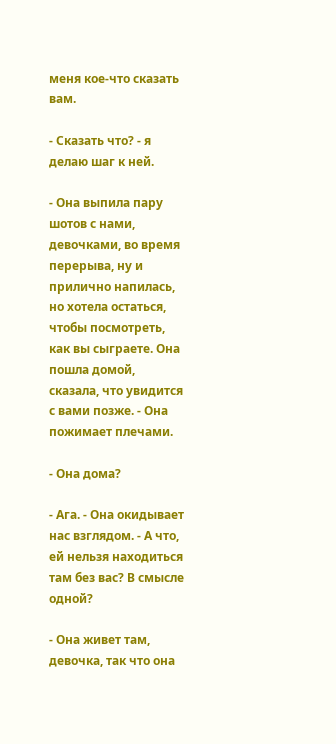меня кое-что сказать вам.

- Сказать что? - я делаю шаг к ней.

- Она выпила пару шотов с нами, девочками, во время перерыва, ну и прилично напилась, но хотела остаться, чтобы посмотреть, как вы сыграете. Она пошла домой, сказала, что увидится с вами позже. - Она пожимает плечами.

- Она дома?

- Ага. - Она окидывает нас взглядом. - А что, ей нельзя находиться там без вас? В смысле одной?

- Она живет там, девочка, так что она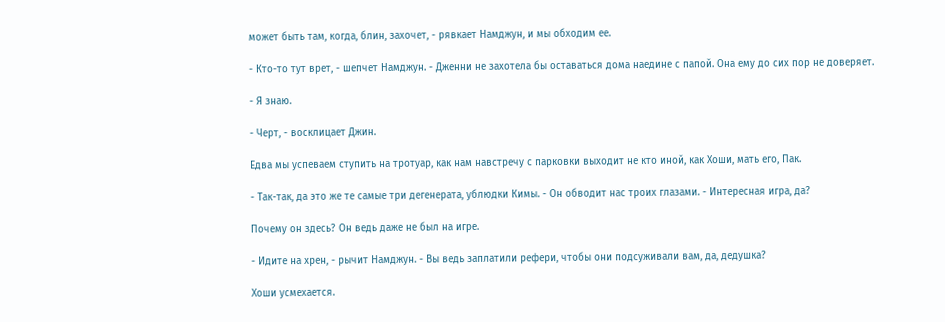может быть там, когда, блин, захочет, - рявкает Намджун, и мы обходим ее.

- Кто-то тут врет, - шепчет Намджун. - Дженни не захотела бы оставаться дома наедине с папой. Она ему до сих пор не доверяет.

- Я знаю.

- Черт, - восклицает Джин.

Едва мы успеваем ступить на тротуар, как нам навстречу с парковки выходит не кто иной, как Хоши, мать его, Пак.

- Так-так, да это же те самые три дегенерата, ублюдки Кимы. - Он обводит нас троих глазами. - Интересная игра, да?

Почему он здесь? Он ведь даже не был на игре.

- Идите на хрен, - рычит Намджун. - Вы ведь заплатили рефери, чтобы они подсуживали вам, да, дедушка?

Хоши усмехается.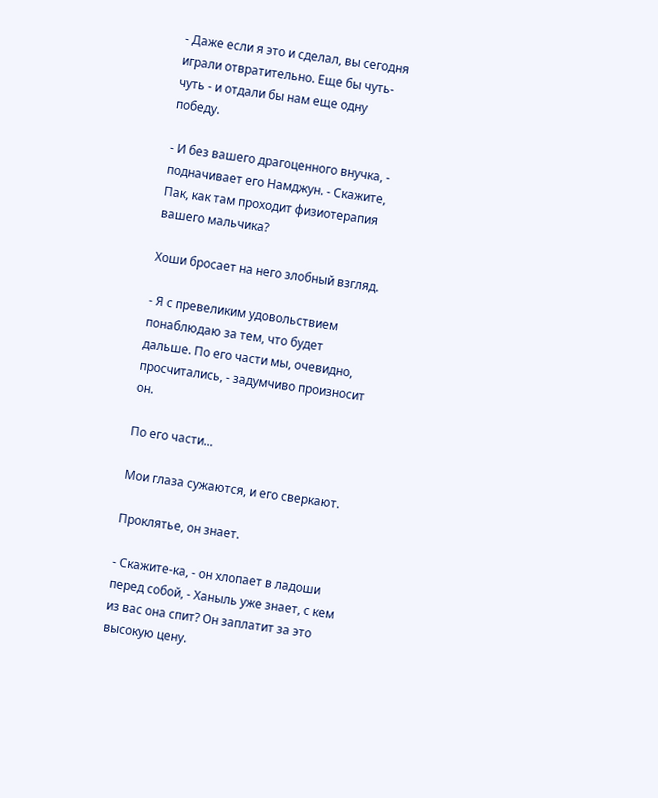- Даже если я это и сделал, вы сегодня играли отвратительно. Еще бы чуть-чуть - и отдали бы нам еще одну победу.

- И без вашего драгоценного внучка, - подначивает его Намджун. - Скажите, Пак, как там проходит физиотерапия вашего мальчика?

Хоши бросает на него злобный взгляд.

- Я с превеликим удовольствием понаблюдаю за тем, что будет дальше. По его части мы, очевидно, просчитались, - задумчиво произносит он.

По его части...

Мои глаза сужаются, и его сверкают.

Проклятье, он знает.

- Скажите-ка, - он хлопает в ладоши перед собой, - Ханыль уже знает, с кем из вас она спит? Он заплатит за это высокую цену.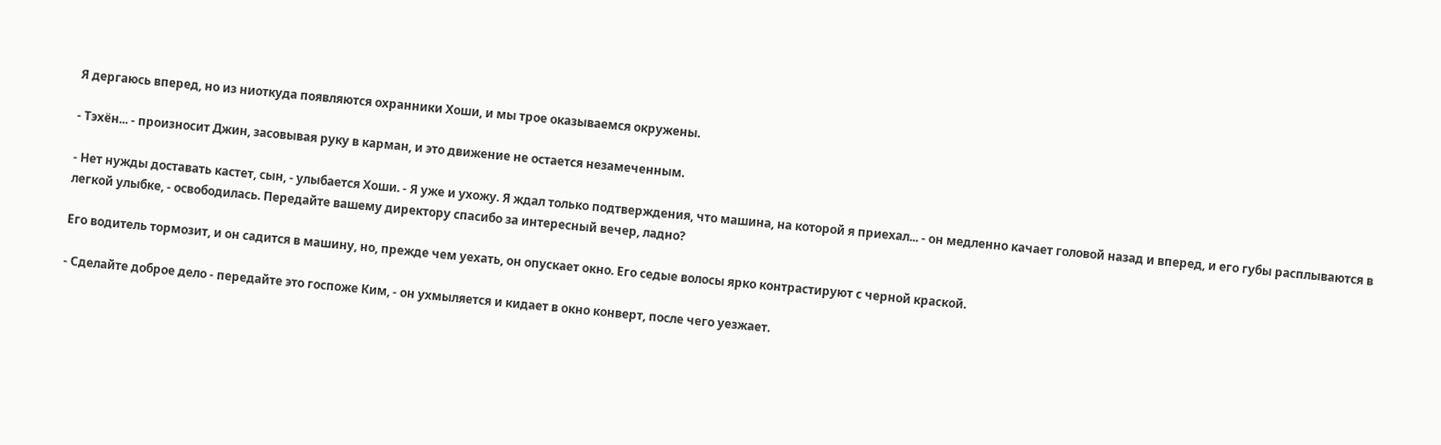Я дергаюсь вперед, но из ниоткуда появляются охранники Хоши, и мы трое оказываемся окружены.

- Тэхён... - произносит Джин, засовывая руку в карман, и это движение не остается незамеченным.

- Нет нужды доставать кастет, сын, - улыбается Хоши. - Я уже и ухожу. Я ждал только подтверждения, что машина, на которой я приехал... - он медленно качает головой назад и вперед, и его губы расплываются в легкой улыбке, - освободилась. Передайте вашему директору спасибо за интересный вечер, ладно?

Его водитель тормозит, и он садится в машину, но, прежде чем уехать, он опускает окно. Его седые волосы ярко контрастируют с черной краской.

- Сделайте доброе дело - передайте это госпоже Ким, - он ухмыляется и кидает в окно конверт, после чего уезжает.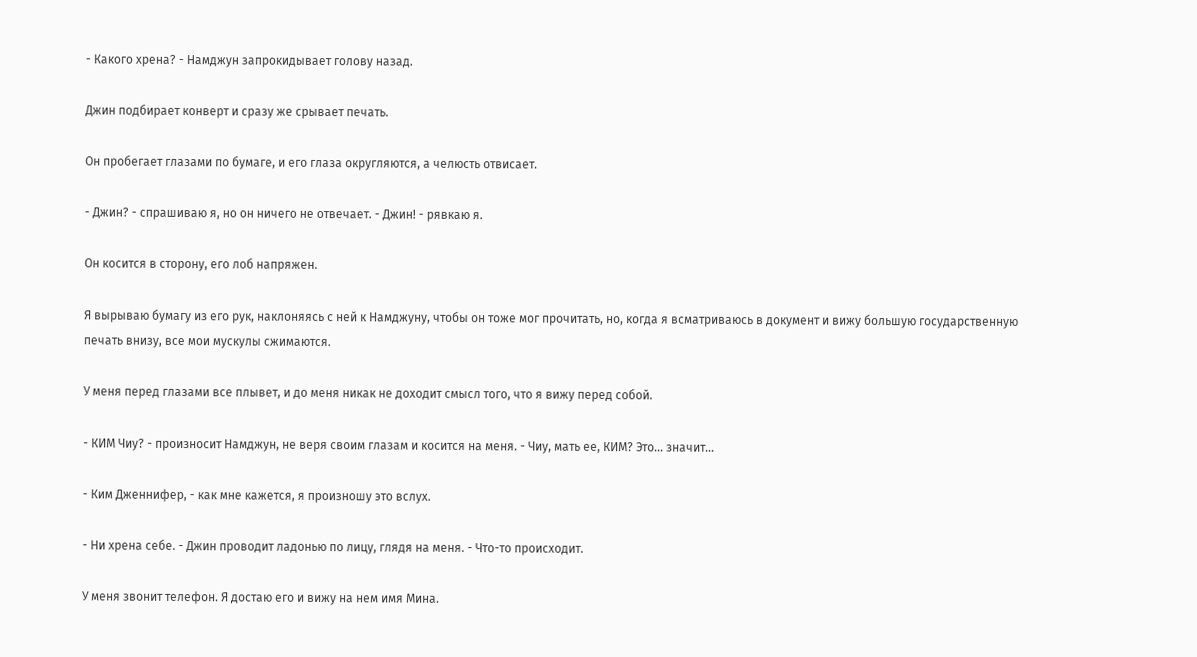- Какого хрена? - Намджун запрокидывает голову назад.

Джин подбирает конверт и сразу же срывает печать.

Он пробегает глазами по бумаге, и его глаза округляются, а челюсть отвисает.

- Джин? - спрашиваю я, но он ничего не отвечает. - Джин! - рявкаю я.

Он косится в сторону, его лоб напряжен.

Я вырываю бумагу из его рук, наклоняясь с ней к Намджуну, чтобы он тоже мог прочитать, но, когда я всматриваюсь в документ и вижу большую государственную печать внизу, все мои мускулы сжимаются.

У меня перед глазами все плывет, и до меня никак не доходит смысл того, что я вижу перед собой.

- КИМ Чиу? - произносит Намджун, не веря своим глазам и косится на меня. - Чиу, мать ее, КИМ? Это... значит...

- Ким Дженнифер, - как мне кажется, я произношу это вслух.

- Ни хрена себе. - Джин проводит ладонью по лицу, глядя на меня. - Что-то происходит.

У меня звонит телефон. Я достаю его и вижу на нем имя Мина.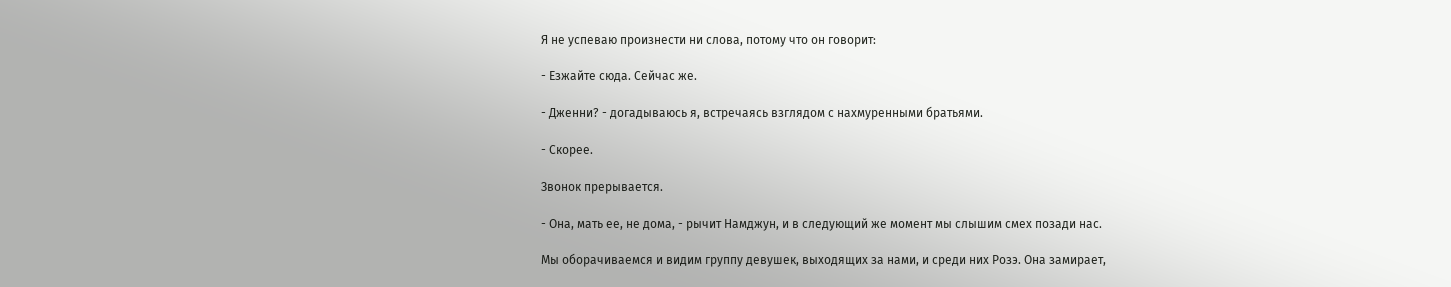Я не успеваю произнести ни слова, потому что он говорит:

- Езжайте сюда. Сейчас же.

- Дженни? - догадываюсь я, встречаясь взглядом с нахмуренными братьями.

- Скорее.

Звонок прерывается.

- Она, мать ее, не дома, - рычит Намджун, и в следующий же момент мы слышим смех позади нас.

Мы оборачиваемся и видим группу девушек, выходящих за нами, и среди них Розэ. Она замирает,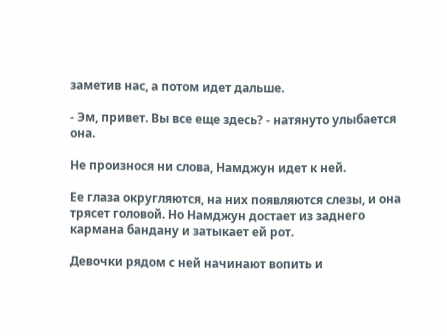заметив нас, а потом идет дальше.

- Эм, привет. Вы все еще здесь? - натянуто улыбается она.

Не произнося ни слова, Намджун идет к ней.

Ее глаза округляются, на них появляются слезы, и она трясет головой. Но Намджун достает из заднего кармана бандану и затыкает ей рот.

Девочки рядом с ней начинают вопить и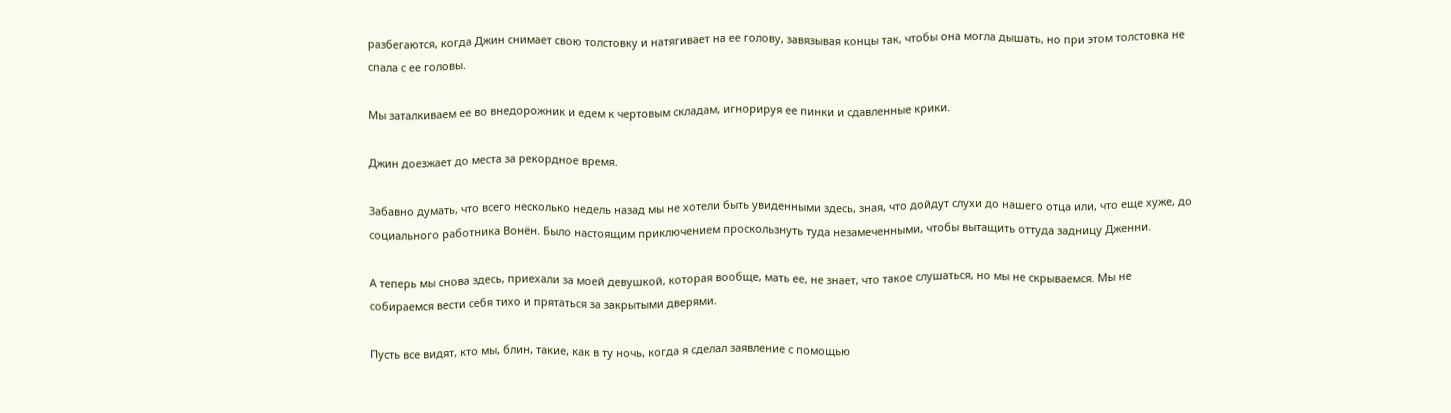разбегаются, когда Джин снимает свою толстовку и натягивает на ее голову, завязывая концы так, чтобы она могла дышать, но при этом толстовка не спала с ее головы.

Мы заталкиваем ее во внедорожник и едем к чертовым складам, игнорируя ее пинки и сдавленные крики.

Джин доезжает до места за рекордное время.

Забавно думать, что всего несколько недель назад мы не хотели быть увиденными здесь, зная, что дойдут слухи до нашего отца или, что еще хуже, до социального работника Вонён. Было настоящим приключением проскользнуть туда незамеченными, чтобы вытащить оттуда задницу Дженни.

А теперь мы снова здесь, приехали за моей девушкой, которая вообще, мать ее, не знает, что такое слушаться, но мы не скрываемся. Мы не собираемся вести себя тихо и прятаться за закрытыми дверями.

Пусть все видят, кто мы, блин, такие, как в ту ночь, когда я сделал заявление с помощью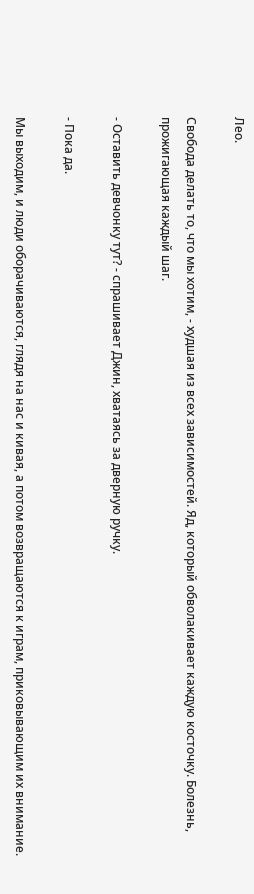Лео.

Свобода делать то, что мы хотим, - худшая из всех зависимостей. Яд, который обволакивает каждую косточку. Болезнь, прожигающая каждый шаг.

- Оставить девчонку тут? - спрашивает Джин, хватаясь за дверную ручку.

- Пока да.

Мы выходим, и люди оборачиваются, глядя на нас и кивая, а потом возвращаются к играм, приковывающим их внимание.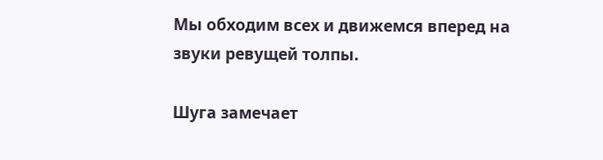Мы обходим всех и движемся вперед на звуки ревущей толпы.

Шуга замечает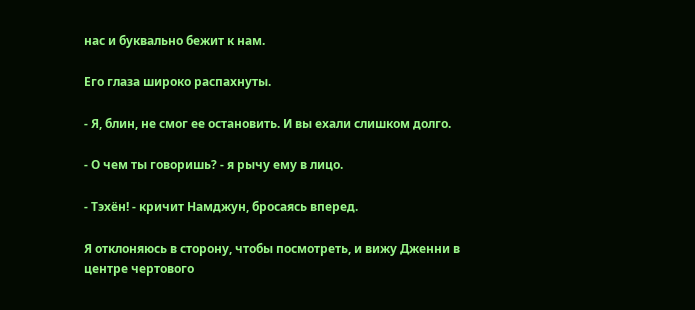нас и буквально бежит к нам.

Его глаза широко распахнуты.

- Я, блин, не смог ее остановить. И вы ехали слишком долго.

- О чем ты говоришь? - я рычу ему в лицо.

- Тэхён! - кричит Намджун, бросаясь вперед.

Я отклоняюсь в сторону, чтобы посмотреть, и вижу Дженни в центре чертового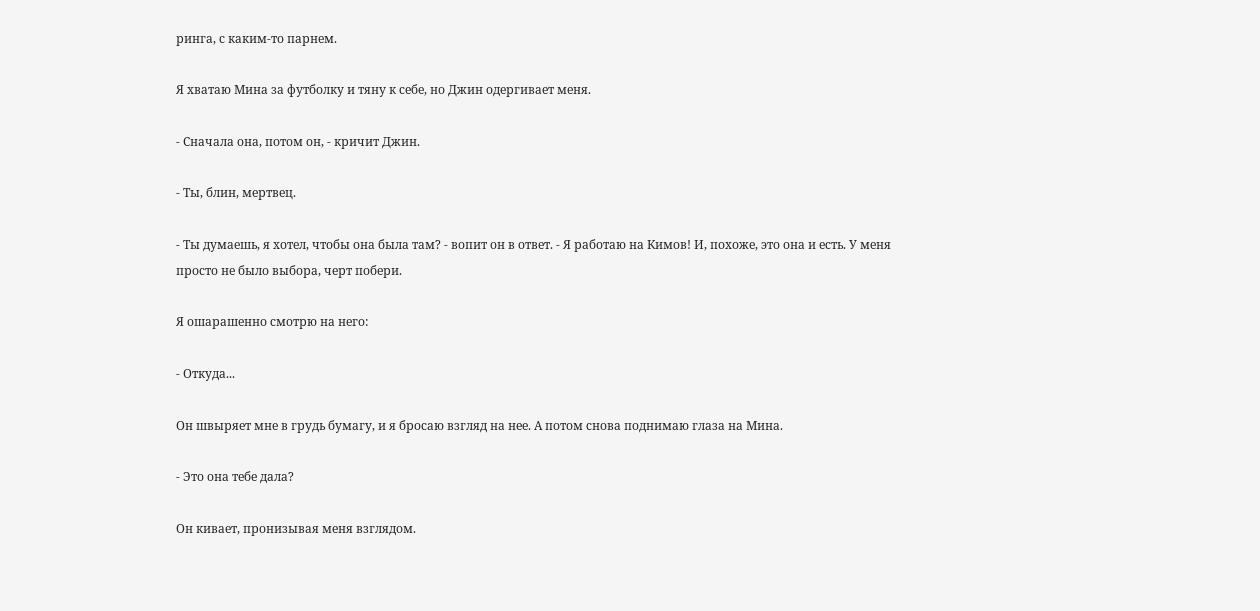ринга, с каким-то парнем.

Я хватаю Мина за футболку и тяну к себе, но Джин одергивает меня.

- Сначала она, потом он, - кричит Джин.

- Ты, блин, мертвец.

- Ты думаешь, я хотел, чтобы она была там? - вопит он в ответ. - Я работаю на Кимов! И, похоже, это она и есть. У меня просто не было выбора, черт побери.

Я ошарашенно смотрю на него:

- Откуда...

Он швыряет мне в грудь бумагу, и я бросаю взгляд на нее. А потом снова поднимаю глаза на Мина.

- Это она тебе дала?

Он кивает, пронизывая меня взглядом.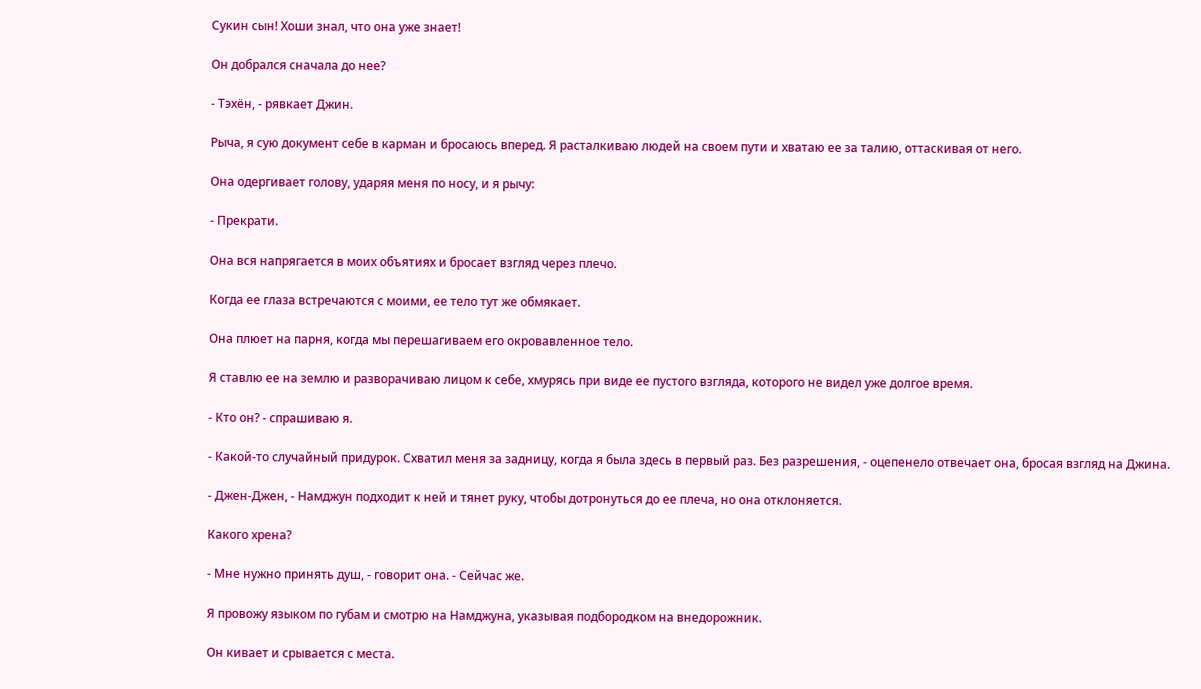Сукин сын! Хоши знал, что она уже знает!

Он добрался сначала до нее?

- Тэхён, - рявкает Джин.

Рыча, я сую документ себе в карман и бросаюсь вперед. Я расталкиваю людей на своем пути и хватаю ее за талию, оттаскивая от него.

Она одергивает голову, ударяя меня по носу, и я рычу:

- Прекрати.

Она вся напрягается в моих объятиях и бросает взгляд через плечо.

Когда ее глаза встречаются с моими, ее тело тут же обмякает.

Она плюет на парня, когда мы перешагиваем его окровавленное тело.

Я ставлю ее на землю и разворачиваю лицом к себе, хмурясь при виде ее пустого взгляда, которого не видел уже долгое время.

- Кто он? - спрашиваю я.

- Какой-то случайный придурок. Схватил меня за задницу, когда я была здесь в первый раз. Без разрешения, - оцепенело отвечает она, бросая взгляд на Джина.

- Джен-Джен, - Намджун подходит к ней и тянет руку, чтобы дотронуться до ее плеча, но она отклоняется.

Какого хрена?

- Мне нужно принять душ, - говорит она. - Сейчас же.

Я провожу языком по губам и смотрю на Намджуна, указывая подбородком на внедорожник.

Он кивает и срывается с места.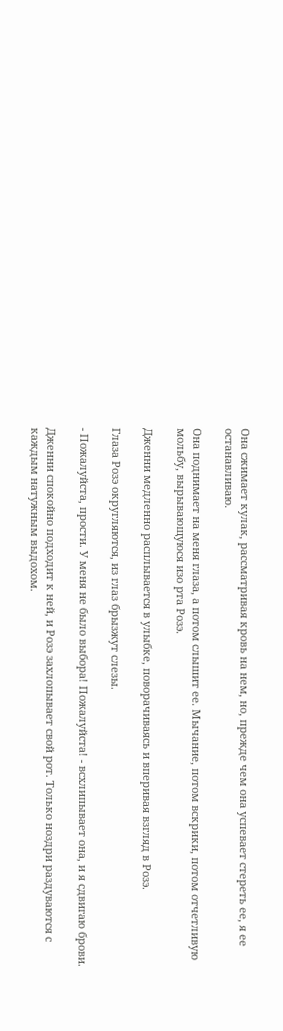Она сжимает кулак, рассматривая кровь на нем, но, прежде чем она успевает стереть ее, я ее останавливаю.

Она поднимает на меня глаза, а потом слышит ее. Мычание, потом вскрики, потом отчетливую мольбу, вырывающуюся изо рта Розэ.

Дженни медленно расплывается в улыбке, поворачиваясь и вперивая взгляд в Розэ.

Глаза Розэ округляются, из глаз брызжут слезы.

- Пожалуйста, прости. У меня не было выбора! Пожалуйста! - всхлипывает она, и я сдвигаю брови.

Дженни спокойно подходит к ней, и Розэ захлопывает свой рот. Только ноздри раздуваются с каждым натужным выдохом.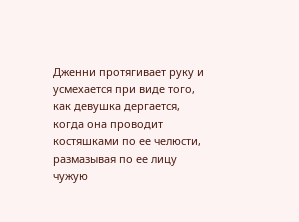Дженни протягивает руку и усмехается при виде того, как девушка дергается, когда она проводит костяшками по ее челюсти, размазывая по ее лицу чужую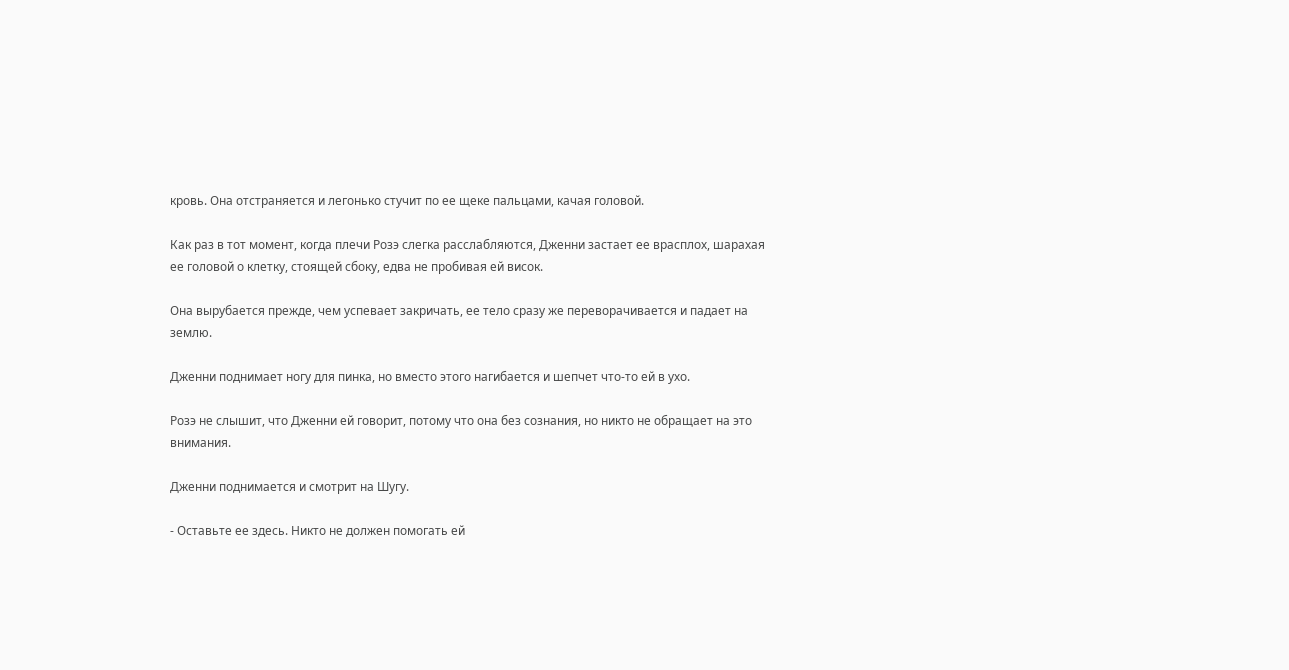кровь. Она отстраняется и легонько стучит по ее щеке пальцами, качая головой.

Как раз в тот момент, когда плечи Розэ слегка расслабляются, Дженни застает ее врасплох, шарахая ее головой о клетку, стоящей сбоку, едва не пробивая ей висок.

Она вырубается прежде, чем успевает закричать, ее тело сразу же переворачивается и падает на землю.

Дженни поднимает ногу для пинка, но вместо этого нагибается и шепчет что-то ей в ухо.

Розэ не слышит, что Дженни ей говорит, потому что она без сознания, но никто не обращает на это внимания.

Дженни поднимается и смотрит на Шугу.

- Оставьте ее здесь. Никто не должен помогать ей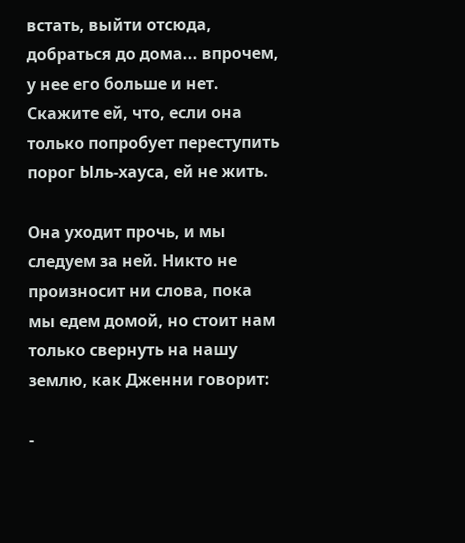встать, выйти отсюда, добраться до дома... впрочем, у нее его больше и нет. Скажите ей, что, если она только попробует переступить порог Ыль-хауса, ей не жить.

Она уходит прочь, и мы следуем за ней. Никто не произносит ни слова, пока мы едем домой, но стоит нам только свернуть на нашу землю, как Дженни говорит:

-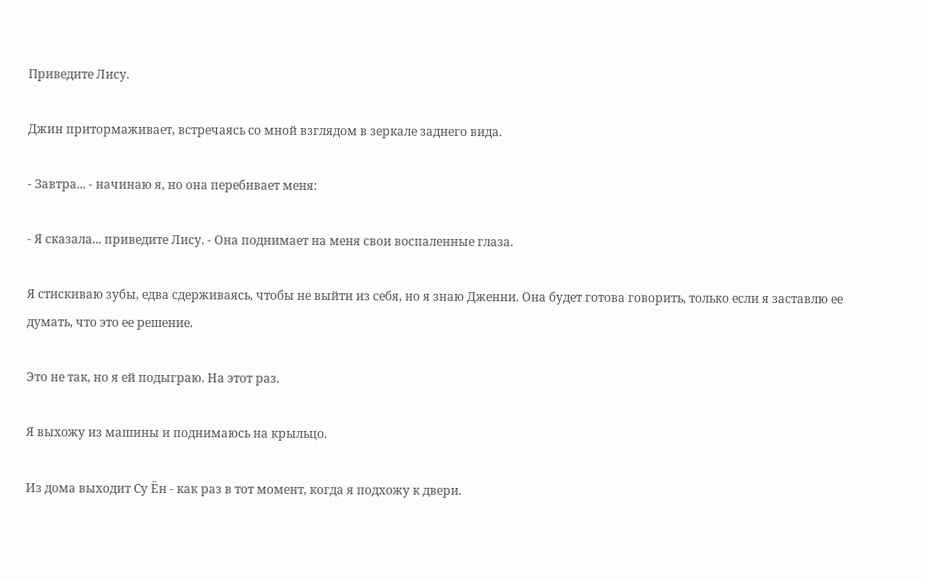Приведите Лису.

Джин притормаживает, встречаясь со мной взглядом в зеркале заднего вида.

- Завтра... - начинаю я, но она перебивает меня:

- Я сказала... приведите Лису. - Она поднимает на меня свои воспаленные глаза.

Я стискиваю зубы, едва сдерживаясь, чтобы не выйти из себя, но я знаю Дженни. Она будет готова говорить, только если я заставлю ее думать, что это ее решение.

Это не так, но я ей подыграю. На этот раз.

Я выхожу из машины и поднимаюсь на крыльцо.

Из дома выходит Су Ён - как раз в тот момент, когда я подхожу к двери.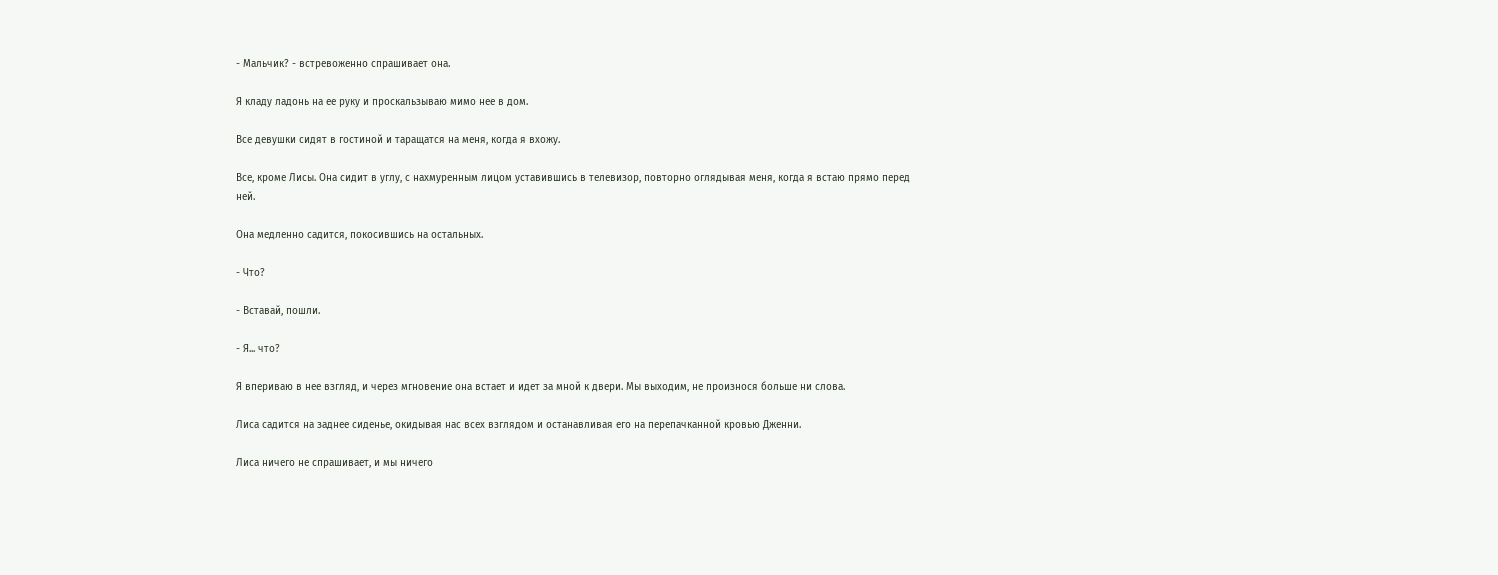- Мальчик? - встревоженно спрашивает она.

Я кладу ладонь на ее руку и проскальзываю мимо нее в дом.

Все девушки сидят в гостиной и таращатся на меня, когда я вхожу.

Все, кроме Лисы. Она сидит в углу, с нахмуренным лицом уставившись в телевизор, повторно оглядывая меня, когда я встаю прямо перед ней.

Она медленно садится, покосившись на остальных.

- Что?

- Вставай, пошли.

- Я... что?

Я впериваю в нее взгляд, и через мгновение она встает и идет за мной к двери. Мы выходим, не произнося больше ни слова.

Лиса садится на заднее сиденье, окидывая нас всех взглядом и останавливая его на перепачканной кровью Дженни.

Лиса ничего не спрашивает, и мы ничего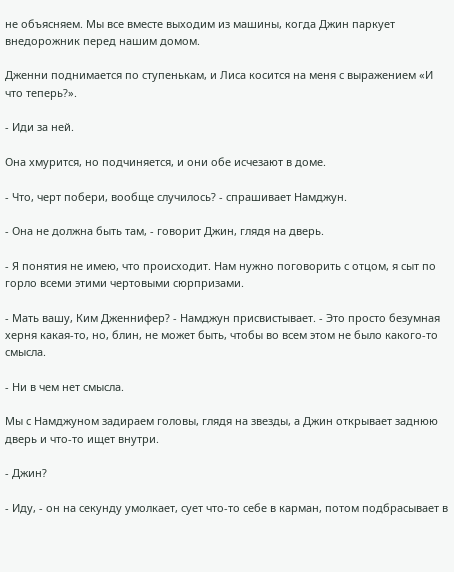не объясняем. Мы все вместе выходим из машины, когда Джин паркует внедорожник перед нашим домом.

Дженни поднимается по ступенькам, и Лиса косится на меня с выражением «И что теперь?».

- Иди за ней.

Она хмурится, но подчиняется, и они обе исчезают в доме.

- Что, черт побери, вообще случилось? - спрашивает Намджун.

- Она не должна быть там, - говорит Джин, глядя на дверь.

- Я понятия не имею, что происходит. Нам нужно поговорить с отцом, я сыт по горло всеми этими чертовыми сюрпризами.

- Мать вашу, Ким Дженнифер? - Намджун присвистывает. - Это просто безумная херня какая-то, но, блин, не может быть, чтобы во всем этом не было какого-то смысла.

- Ни в чем нет смысла.

Мы с Намджуном задираем головы, глядя на звезды, а Джин открывает заднюю дверь и что-то ищет внутри.

- Джин?

- Иду, - он на секунду умолкает, сует что-то себе в карман, потом подбрасывает в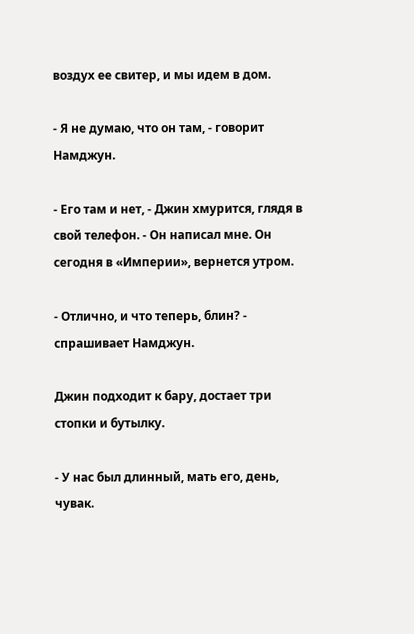воздух ее свитер, и мы идем в дом.

- Я не думаю, что он там, - говорит Намджун.

- Его там и нет, - Джин хмурится, глядя в свой телефон. - Он написал мне. Он сегодня в «Империи», вернется утром.

- Отлично, и что теперь, блин? - спрашивает Намджун.

Джин подходит к бару, достает три стопки и бутылку.

- У нас был длинный, мать его, день, чувак.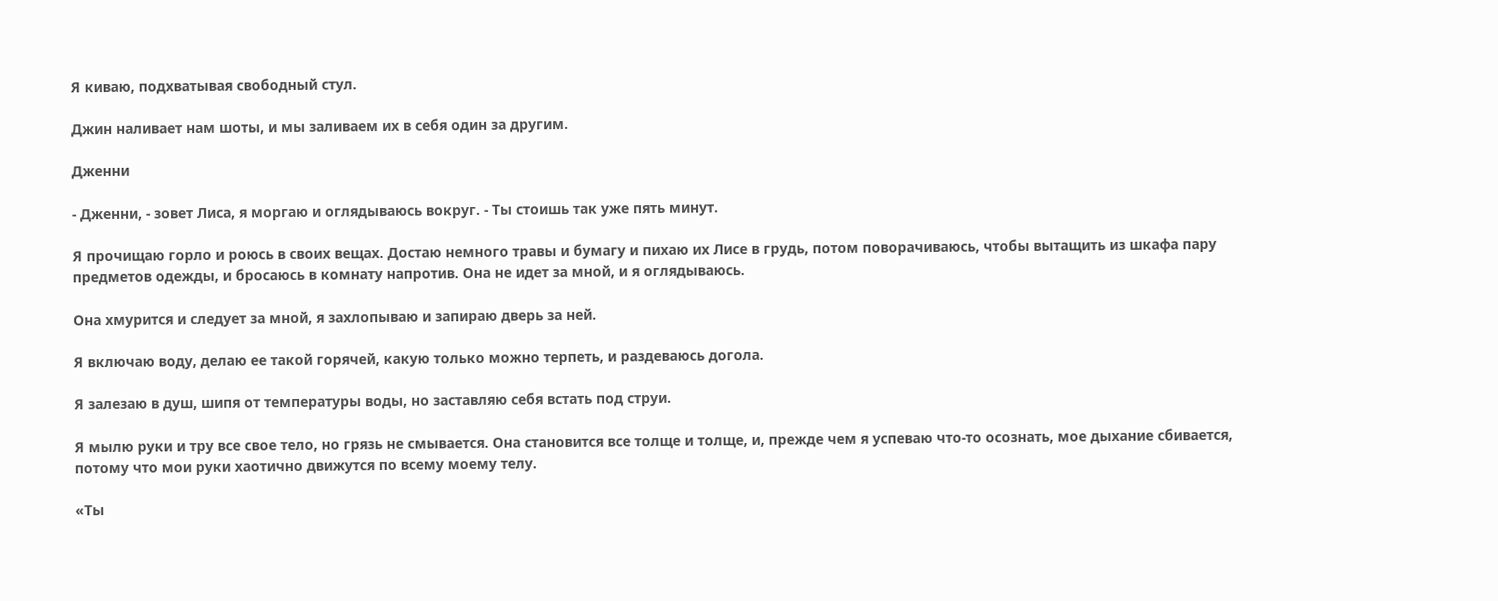Я киваю, подхватывая свободный стул.

Джин наливает нам шоты, и мы заливаем их в себя один за другим.

Дженни

- Дженни, - зовет Лиса, я моргаю и оглядываюсь вокруг. - Ты стоишь так уже пять минут.

Я прочищаю горло и роюсь в своих вещах. Достаю немного травы и бумагу и пихаю их Лисе в грудь, потом поворачиваюсь, чтобы вытащить из шкафа пару предметов одежды, и бросаюсь в комнату напротив. Она не идет за мной, и я оглядываюсь.

Она хмурится и следует за мной, я захлопываю и запираю дверь за ней.

Я включаю воду, делаю ее такой горячей, какую только можно терпеть, и раздеваюсь догола.

Я залезаю в душ, шипя от температуры воды, но заставляю себя встать под струи.

Я мылю руки и тру все свое тело, но грязь не смывается. Она становится все толще и толще, и, прежде чем я успеваю что-то осознать, мое дыхание сбивается, потому что мои руки хаотично движутся по всему моему телу.

«Ты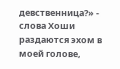девственница?» - слова Хоши раздаются эхом в моей голове,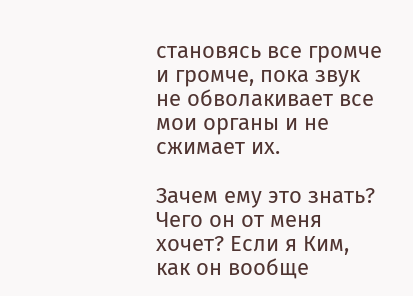становясь все громче и громче, пока звук не обволакивает все мои органы и не сжимает их.

Зачем ему это знать? Чего он от меня хочет? Если я Ким, как он вообще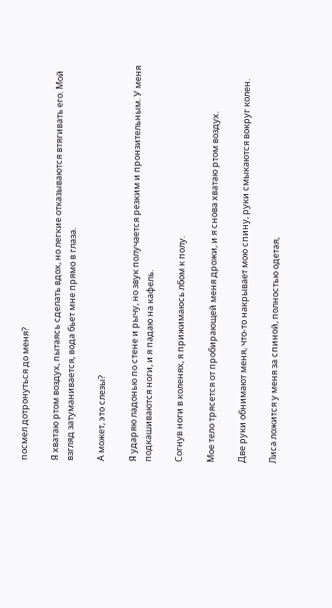посмел дотронуться до меня?

Я хватаю ртом воздух, пытаясь сделать вдох, но легкие отказываются втягивать его. Мой взгляд затуманивается, вода бьет мне прямо в глаза.

А может, это слезы?

Я ударяю ладонью по стене и рычу, но звук получается резким и пронзительным. У меня подкашиваются ноги, и я падаю на кафель.

Согнув ноги в коленях, я прижимаюсь лбом к полу.

Мое тело трясется от пробирающей меня дрожи, и я снова хватаю ртом воздух.

Две руки обнимают меня, что-то накрывает мою спину, руки смыкаются вокруг колен.

Лиса ложится у меня за спиной, полностью одетая,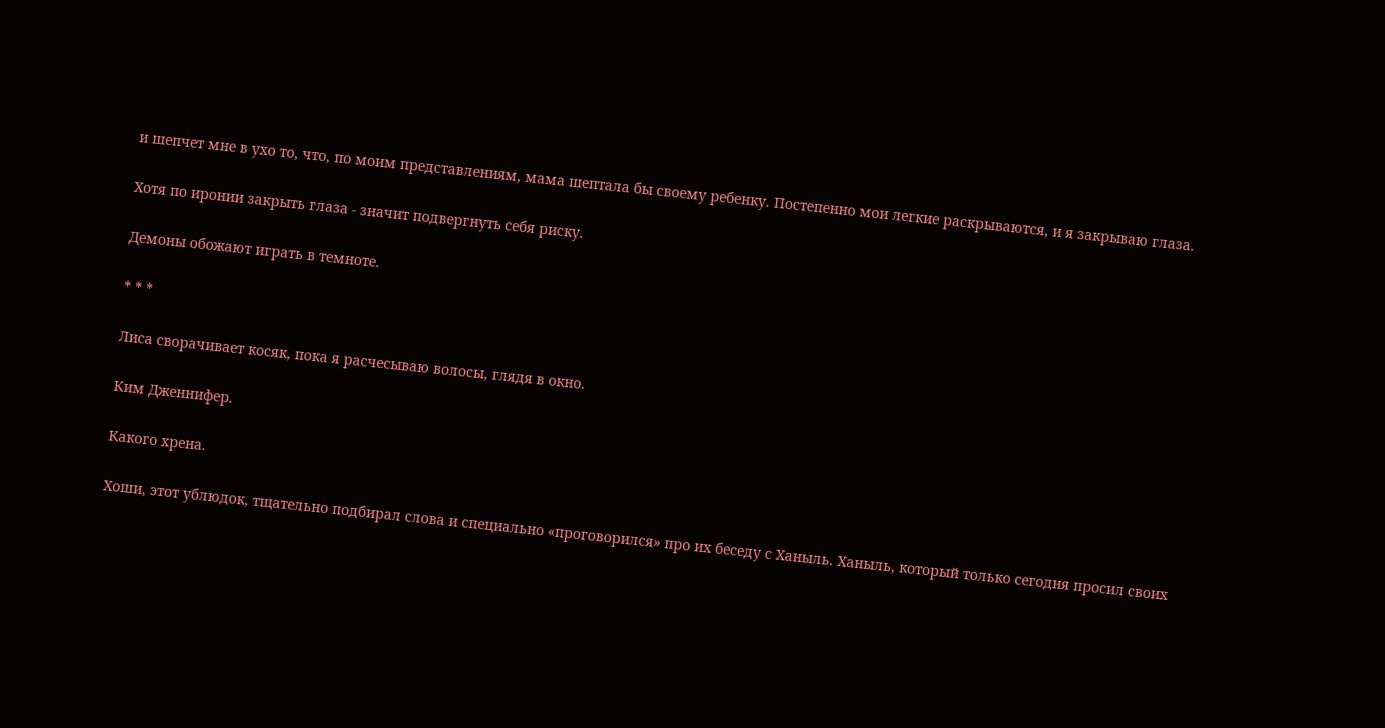и шепчет мне в ухо то, что, по моим представлениям, мама шептала бы своему ребенку. Постепенно мои легкие раскрываются, и я закрываю глаза.

Хотя по иронии закрыть глаза - значит подвергнуть себя риску.

Демоны обожают играть в темноте.

* * *

Лиса сворачивает косяк, пока я расчесываю волосы, глядя в окно.

Ким Дженнифер.

Какого хрена.

Хоши, этот ублюдок, тщательно подбирал слова и специально «проговорился» про их беседу с Ханыль. Ханыль, который только сегодня просил своих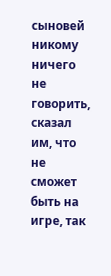сыновей никому ничего не говорить, сказал им, что не сможет быть на игре, так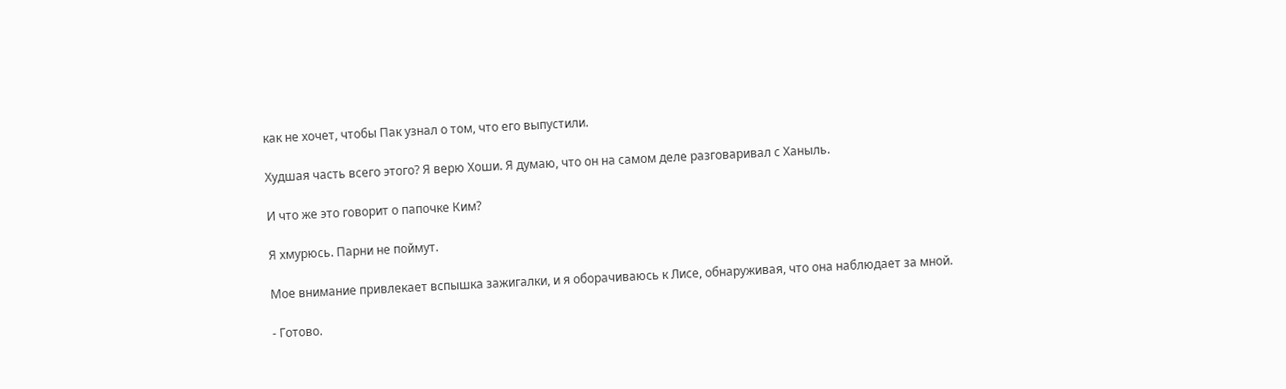как не хочет, чтобы Пак узнал о том, что его выпустили.

Худшая часть всего этого? Я верю Хоши. Я думаю, что он на самом деле разговаривал с Ханыль.

И что же это говорит о папочке Ким?

Я хмурюсь. Парни не поймут.

Мое внимание привлекает вспышка зажигалки, и я оборачиваюсь к Лисе, обнаруживая, что она наблюдает за мной.

- Готово.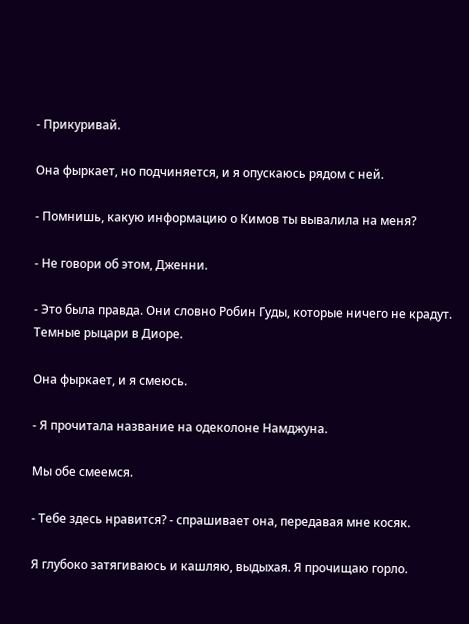- Прикуривай.

Она фыркает, но подчиняется, и я опускаюсь рядом с ней.

- Помнишь, какую информацию о Кимов ты вывалила на меня?

- Не говори об этом, Дженни.

- Это была правда. Они словно Робин Гуды, которые ничего не крадут. Темные рыцари в Диоре.

Она фыркает, и я смеюсь.

- Я прочитала название на одеколоне Намджуна.

Мы обе смеемся.

- Тебе здесь нравится? - спрашивает она, передавая мне косяк.

Я глубоко затягиваюсь и кашляю, выдыхая. Я прочищаю горло.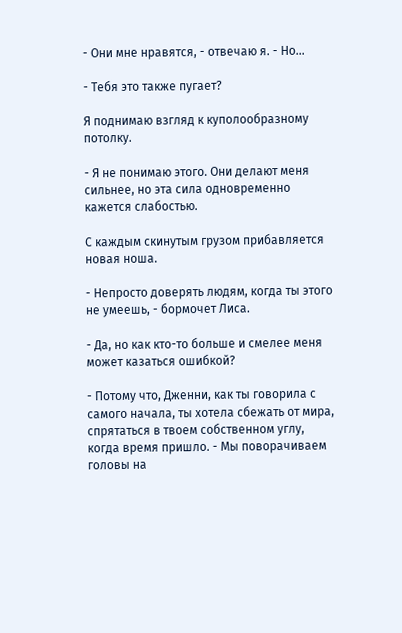- Они мне нравятся, - отвечаю я. - Но...

- Тебя это также пугает?

Я поднимаю взгляд к куполообразному потолку.

- Я не понимаю этого. Они делают меня сильнее, но эта сила одновременно кажется слабостью.

С каждым скинутым грузом прибавляется новая ноша.

- Непросто доверять людям, когда ты этого не умеешь, - бормочет Лиса.

- Да, но как кто-то больше и смелее меня может казаться ошибкой?

- Потому что, Дженни, как ты говорила с самого начала, ты хотела сбежать от мира, спрятаться в твоем собственном углу, когда время пришло. - Мы поворачиваем головы на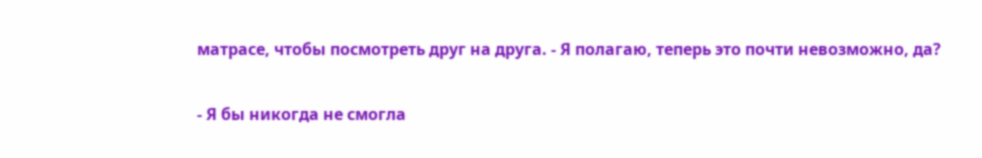матрасе, чтобы посмотреть друг на друга. - Я полагаю, теперь это почти невозможно, да?

- Я бы никогда не смогла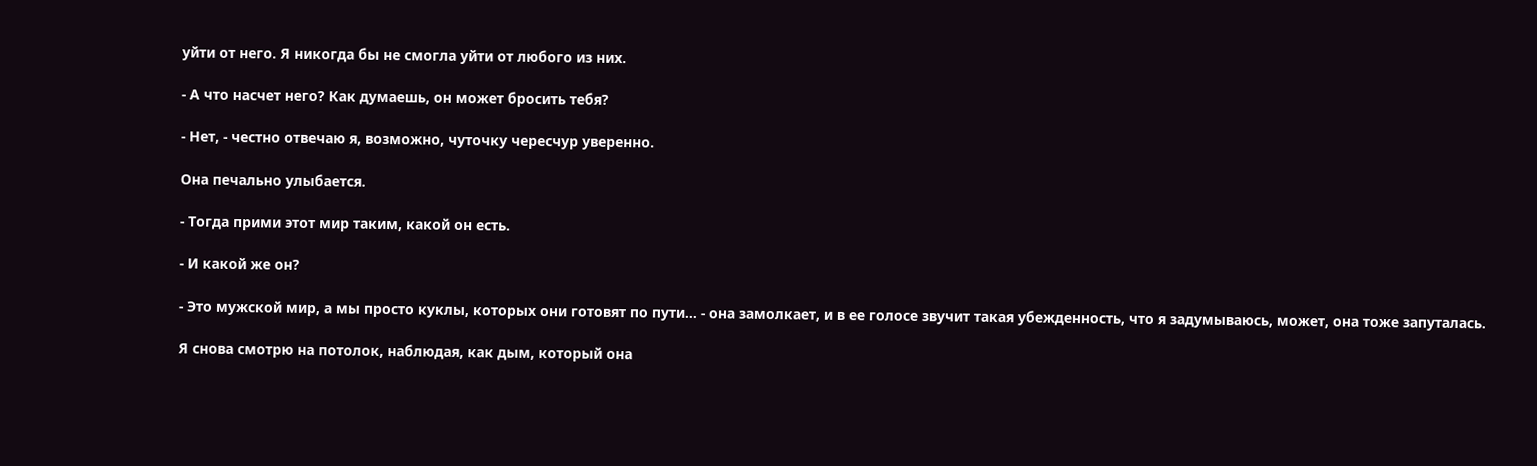уйти от него. Я никогда бы не смогла уйти от любого из них.

- А что насчет него? Как думаешь, он может бросить тебя?

- Нет, - честно отвечаю я, возможно, чуточку чересчур уверенно.

Она печально улыбается.

- Тогда прими этот мир таким, какой он есть.

- И какой же он?

- Это мужской мир, а мы просто куклы, которых они готовят по пути... - она замолкает, и в ее голосе звучит такая убежденность, что я задумываюсь, может, она тоже запуталась.

Я снова смотрю на потолок, наблюдая, как дым, который она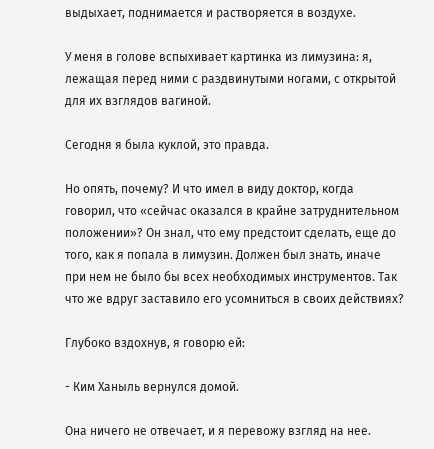выдыхает, поднимается и растворяется в воздухе.

У меня в голове вспыхивает картинка из лимузина: я, лежащая перед ними с раздвинутыми ногами, с открытой для их взглядов вагиной.

Сегодня я была куклой, это правда.

Но опять, почему? И что имел в виду доктор, когда говорил, что «сейчас оказался в крайне затруднительном положении»? Он знал, что ему предстоит сделать, еще до того, как я попала в лимузин. Должен был знать, иначе при нем не было бы всех необходимых инструментов. Так что же вдруг заставило его усомниться в своих действиях?

Глубоко вздохнув, я говорю ей:

- Ким Ханыль вернулся домой.

Она ничего не отвечает, и я перевожу взгляд на нее.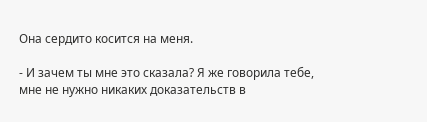Она сердито косится на меня.

- И зачем ты мне это сказала? Я же говорила тебе, мне не нужно никаких доказательств в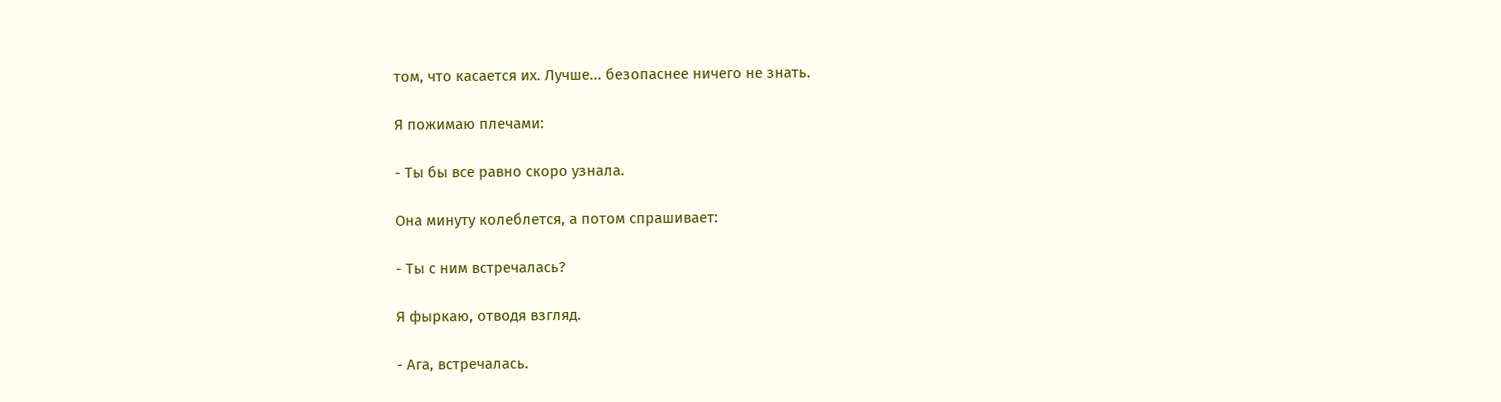том, что касается их. Лучше... безопаснее ничего не знать.

Я пожимаю плечами:

- Ты бы все равно скоро узнала.

Она минуту колеблется, а потом спрашивает:

- Ты с ним встречалась?

Я фыркаю, отводя взгляд.

- Ага, встречалась.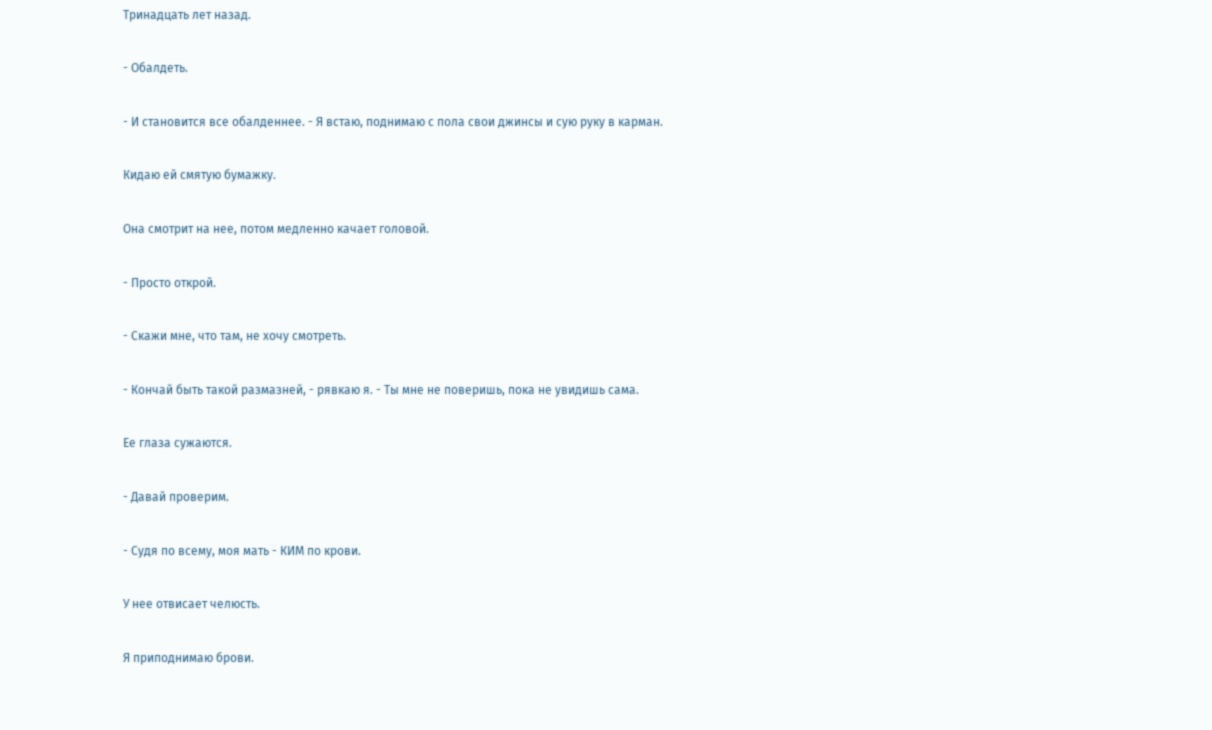Тринадцать лет назад.

- Обалдеть.

- И становится все обалденнее. - Я встаю, поднимаю с пола свои джинсы и сую руку в карман.

Кидаю ей смятую бумажку.

Она смотрит на нее, потом медленно качает головой.

- Просто открой.

- Скажи мне, что там, не хочу смотреть.

- Кончай быть такой размазней, - рявкаю я. - Ты мне не поверишь, пока не увидишь сама.

Ее глаза сужаются.

- Давай проверим.

- Судя по всему, моя мать - КИМ по крови.

У нее отвисает челюсть.

Я приподнимаю брови.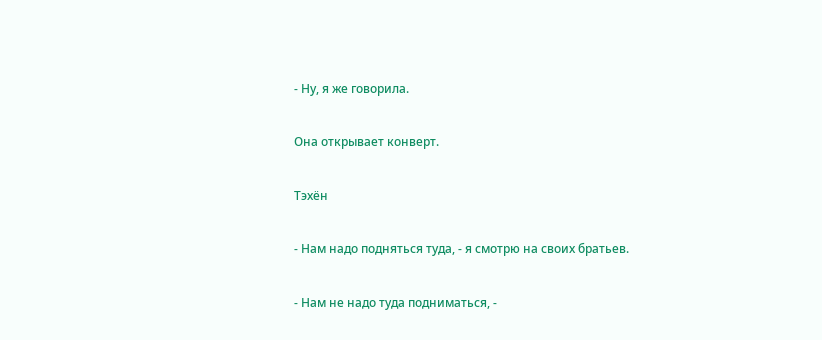- Ну, я же говорила.

Она открывает конверт.

Тэхён

- Нам надо подняться туда, - я смотрю на своих братьев.

- Нам не надо туда подниматься, -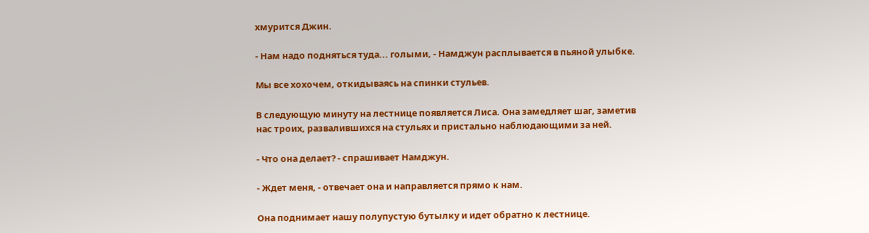хмурится Джин.

- Нам надо подняться туда... голыми, - Намджун расплывается в пьяной улыбке.

Мы все хохочем, откидываясь на спинки стульев.

В следующую минуту на лестнице появляется Лиса. Она замедляет шаг, заметив нас троих, развалившихся на стульях и пристально наблюдающими за ней.

- Что она делает? - спрашивает Намджун.

- Ждет меня, - отвечает она и направляется прямо к нам.

Она поднимает нашу полупустую бутылку и идет обратно к лестнице.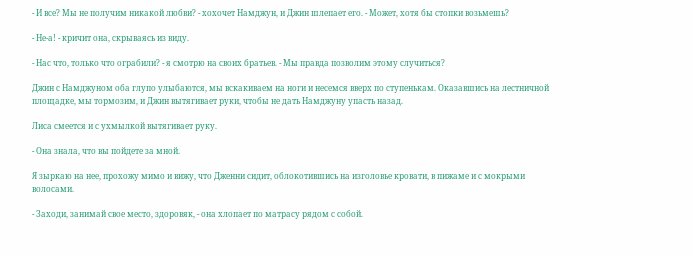- И все? Мы не получим никакой любви? - хохочет Намджун, и Джин шлепает его. - Может, хотя бы стопки возьмешь?

- Не-а! - кричит она, скрываясь из виду.

- Нас что, только что ограбили? - я смотрю на своих братьев. - Мы правда позволим этому случиться?

Джин с Намджуном оба глупо улыбаются, мы вскакиваем на ноги и несемся вверх по ступенькам. Оказавшись на лестничной площадке, мы тормозим, и Джин вытягивает руки, чтобы не дать Намджуну упасть назад.

Лиса смеется и с ухмылкой вытягивает руку.

- Она знала, что вы пойдете за мной.

Я зыркаю на нее, прохожу мимо и вижу, что Дженни сидит, облокотившись на изголовье кровати, в пижаме и с мокрыми волосами.

- Заходи, занимай свое место, здоровяк, - она хлопает по матрасу рядом с собой.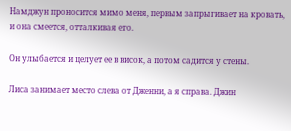Намджун проносится мимо меня, первым запрыгивает на кровать, и она смеется, отталкивая его.

Он улыбается и целует ее в висок, а потом садится у стены.

Лиса занимает место слева от Дженни, а я справа. Джин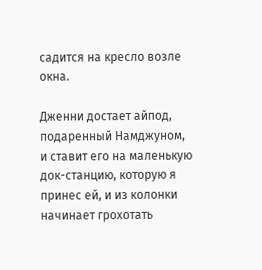садится на кресло возле окна.

Дженни достает айпод, подаренный Намджуном, и ставит его на маленькую док-станцию, которую я принес ей, и из колонки начинает грохотать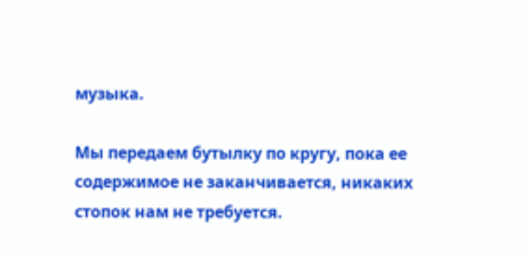музыка.

Мы передаем бутылку по кругу, пока ее содержимое не заканчивается, никаких стопок нам не требуется.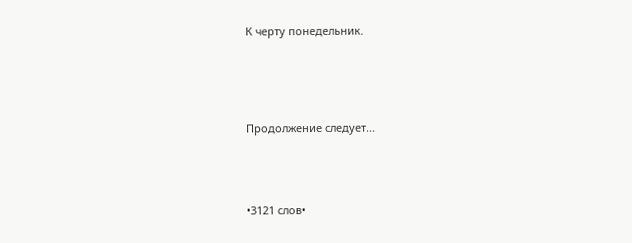К черту понедельник.





Продолжение следует...




•3121 слов•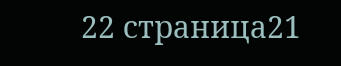22 страница21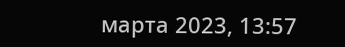марта 2023, 13:57